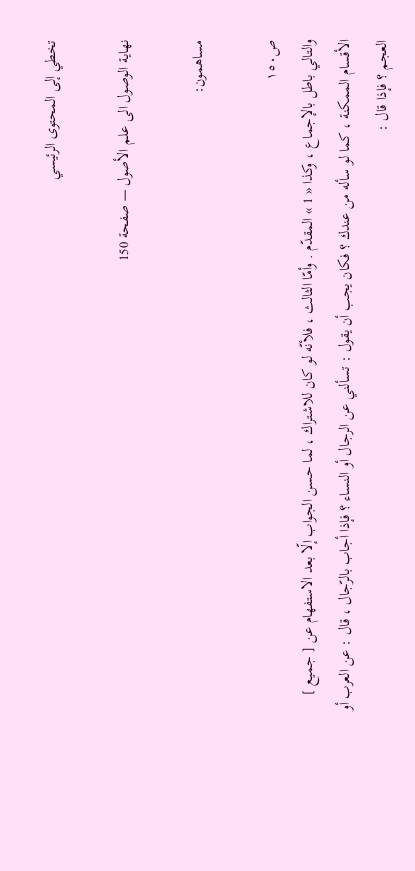تخطي إلى المحتوى الرئيسي

نهاية الوصول الى علم الأصول — صفحة 150

مساهمون:

ص١٥٠
والتالي باطل بالإجماع ، وكذا « 1 » المقدّم . وأمّا الثالث ، فلأنّه لو كان للاشتراك ، لما حسن الجواب إلّا بعد الاستفهام عن [ جميع ] الأقسام الممكنة ، كما لو سأله من عندك ؟ فكان يجب أن يقول : تسألني عن الرجال أو النساء ؟ فإذا أجاب بالرّجال ، قال : عن العرب أو العجم ؟ فإذا قال :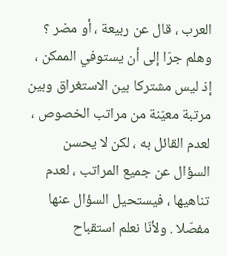العرب ، قال عن ربيعة ، أو مضر ؟ وهلم جرّا إلى أن يستوفي الممكن ، إذ ليس مشتركا بين الاستغراق وبين مرتبة معيّنة من مراتب الخصوص ، لعدم القائل به ، لكن لا يحسن السؤال عن جميع المراتب ، لعدم تناهيها ، فيستحيل السؤال عنها مفصّلا . ولأنّا نعلم استقباح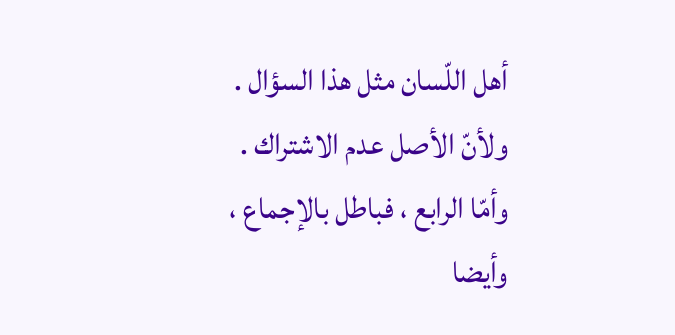أهل اللّسان مثل هذا السؤال . ولأنّ الأصل عدم الاشتراك . وأمّا الرابع ، فباطل بالإجماع ، وأيضا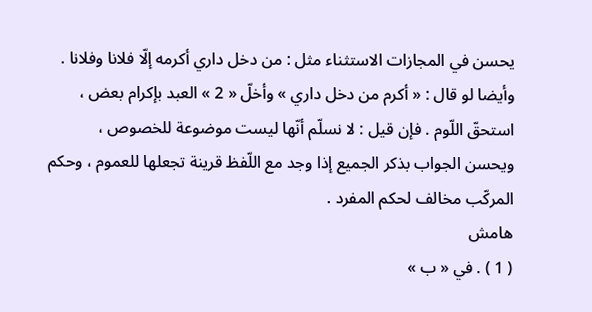يحسن في المجازات الاستثناء مثل : من دخل داري أكرمه إلّا فلانا وفلانا . وأيضا لو قال : « أكرم من دخل داري » وأخلّ « 2 » العبد بإكرام بعض ، استحقّ اللّوم . فإن قيل : لا نسلّم أنّها ليست موضوعة للخصوص ، ويحسن الجواب بذكر الجميع إذا وجد مع اللّفظ قرينة تجعلها للعموم ، وحكم المركّب مخالف لحكم المفرد .
هامش
( 1 ) . في « ب »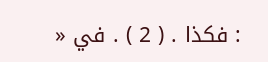: فكذا . ( 2 ) . في «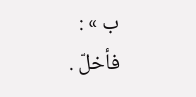ب » : فأخلّ .